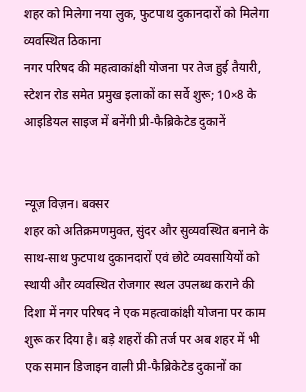शहर को मिलेगा नया लुक, फुटपाथ दुकानदारों को मिलेगा व्यवस्थित ठिकाना
नगर परिषद की महत्वाकांक्षी योजना पर तेज हुई तैयारी, स्टेशन रोड समेत प्रमुख इलाकों का सर्वे शुरू; 10×8 के आइडियल साइज में बनेंगी प्री-फैब्रिकेटेड दुकानें


न्यूज़ विज़न। बक्सर
शहर को अतिक्रमणमुक्त, सुंदर और सुव्यवस्थित बनाने के साथ-साथ फुटपाथ दुकानदारों एवं छोटे व्यवसायियों को स्थायी और व्यवस्थित रोजगार स्थल उपलब्ध कराने की दिशा में नगर परिषद ने एक महत्वाकांक्षी योजना पर काम शुरू कर दिया है। बड़े शहरों की तर्ज पर अब शहर में भी एक समान डिजाइन वाली प्री-फैब्रिकेटेड दुकानों का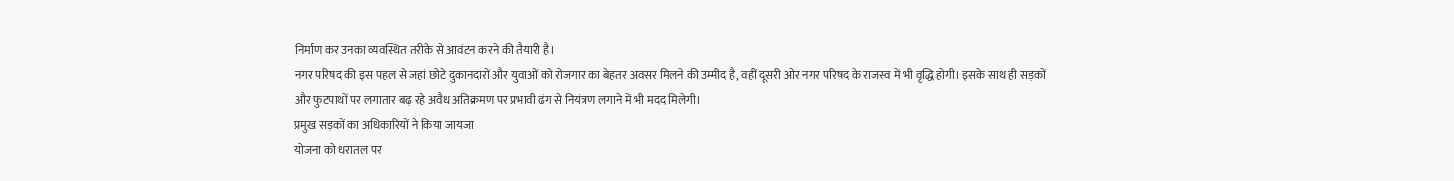निर्माण कर उनका व्यवस्थित तरीके से आवंटन करने की तैयारी है।
नगर परिषद की इस पहल से जहां छोटे दुकानदारों और युवाओं को रोजगार का बेहतर अवसर मिलने की उम्मीद है, वहीं दूसरी ओर नगर परिषद के राजस्व में भी वृद्धि होगी। इसके साथ ही सड़कों और फुटपाथों पर लगातार बढ़ रहे अवैध अतिक्रमण पर प्रभावी ढंग से नियंत्रण लगाने में भी मदद मिलेगी।
प्रमुख सड़कों का अधिकारियों ने किया जायजा
योजना को धरातल पर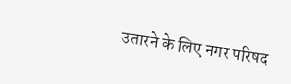उतारने के लिए नगर परिषद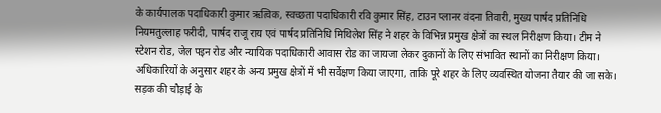के कार्यपालक पदाधिकारी कुमार ऋत्विक, स्वच्छता पदाधिकारी रवि कुमार सिंह, टाउन प्लानर वंदना तिवारी, मुख्य पार्षद प्रतिनिधि नियमतुल्लाह फरीदी, पार्षद राजू राय एवं पार्षद प्रतिनिधि मिथिलेश सिंह ने शहर के विभिन्न प्रमुख क्षेत्रों का स्थल निरीक्षण किया। टीम ने स्टेशन रोड, जेल पइन रोड और न्यायिक पदाधिकारी आवास रोड का जायजा लेकर दुकानों के लिए संभावित स्थानों का निरीक्षण किया। अधिकारियों के अनुसार शहर के अन्य प्रमुख क्षेत्रों में भी सर्वेक्षण किया जाएगा, ताकि पूरे शहर के लिए व्यवस्थित योजना तैयार की जा सके।
सड़क की चौड़ाई के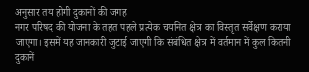अनुसार तय होगी दुकानों की जगह
नगर परिषद की योजना के तहत पहले प्रत्येक चयनित क्षेत्र का विस्तृत सर्वेक्षण कराया जाएगा। इसमें यह जानकारी जुटाई जाएगी कि संबंधित क्षेत्र में वर्तमान में कुल कितनी दुकानें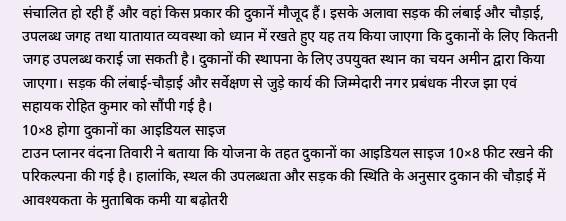संचालित हो रही हैं और वहां किस प्रकार की दुकानें मौजूद हैं। इसके अलावा सड़क की लंबाई और चौड़ाई, उपलब्ध जगह तथा यातायात व्यवस्था को ध्यान में रखते हुए यह तय किया जाएगा कि दुकानों के लिए कितनी जगह उपलब्ध कराई जा सकती है। दुकानों की स्थापना के लिए उपयुक्त स्थान का चयन अमीन द्वारा किया जाएगा। सड़क की लंबाई-चौड़ाई और सर्वेक्षण से जुड़े कार्य की जिम्मेदारी नगर प्रबंधक नीरज झा एवं सहायक रोहित कुमार को सौंपी गई है।
10×8 होगा दुकानों का आइडियल साइज
टाउन प्लानर वंदना तिवारी ने बताया कि योजना के तहत दुकानों का आइडियल साइज 10×8 फीट रखने की परिकल्पना की गई है। हालांकि, स्थल की उपलब्धता और सड़क की स्थिति के अनुसार दुकान की चौड़ाई में आवश्यकता के मुताबिक कमी या बढ़ोतरी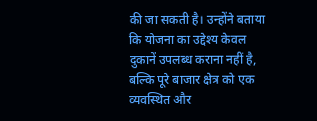की जा सकती है। उन्होंने बताया कि योजना का उद्देश्य केवल दुकानें उपलब्ध कराना नहीं है, बल्कि पूरे बाजार क्षेत्र को एक व्यवस्थित और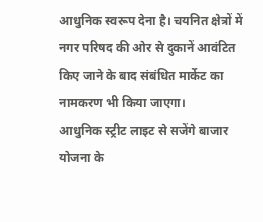आधुनिक स्वरूप देना है। चयनित क्षेत्रों में नगर परिषद की ओर से दुकानें आवंटित किए जाने के बाद संबंधित मार्केट का नामकरण भी किया जाएगा।
आधुनिक स्ट्रीट लाइट से सजेंगे बाजार
योजना के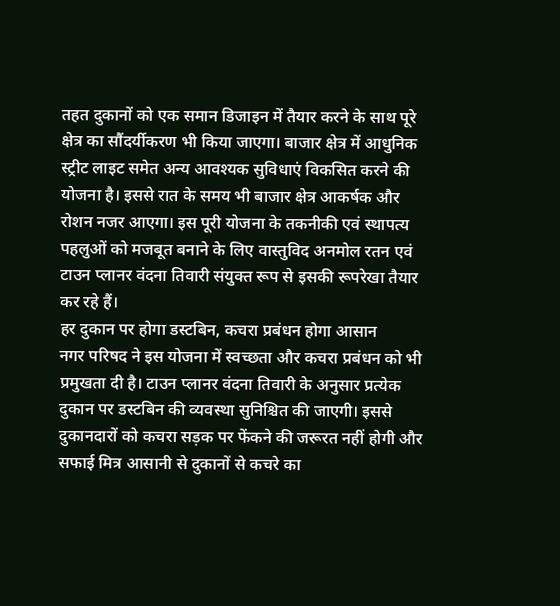तहत दुकानों को एक समान डिजाइन में तैयार करने के साथ पूरे क्षेत्र का सौंदर्यीकरण भी किया जाएगा। बाजार क्षेत्र में आधुनिक स्ट्रीट लाइट समेत अन्य आवश्यक सुविधाएं विकसित करने की योजना है। इससे रात के समय भी बाजार क्षेत्र आकर्षक और रोशन नजर आएगा। इस पूरी योजना के तकनीकी एवं स्थापत्य पहलुओं को मजबूत बनाने के लिए वास्तुविद अनमोल रतन एवं टाउन प्लानर वंदना तिवारी संयुक्त रूप से इसकी रूपरेखा तैयार कर रहे हैं।
हर दुकान पर होगा डस्टबिन, कचरा प्रबंधन होगा आसान
नगर परिषद ने इस योजना में स्वच्छता और कचरा प्रबंधन को भी प्रमुखता दी है। टाउन प्लानर वंदना तिवारी के अनुसार प्रत्येक दुकान पर डस्टबिन की व्यवस्था सुनिश्चित की जाएगी। इससे दुकानदारों को कचरा सड़क पर फेंकने की जरूरत नहीं होगी और सफाई मित्र आसानी से दुकानों से कचरे का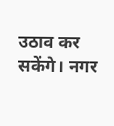उठाव कर सकेंगे। नगर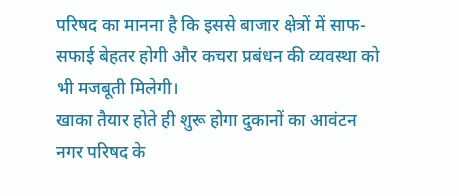परिषद का मानना है कि इससे बाजार क्षेत्रों में साफ-सफाई बेहतर होगी और कचरा प्रबंधन की व्यवस्था को भी मजबूती मिलेगी।
खाका तैयार होते ही शुरू होगा दुकानों का आवंटन
नगर परिषद के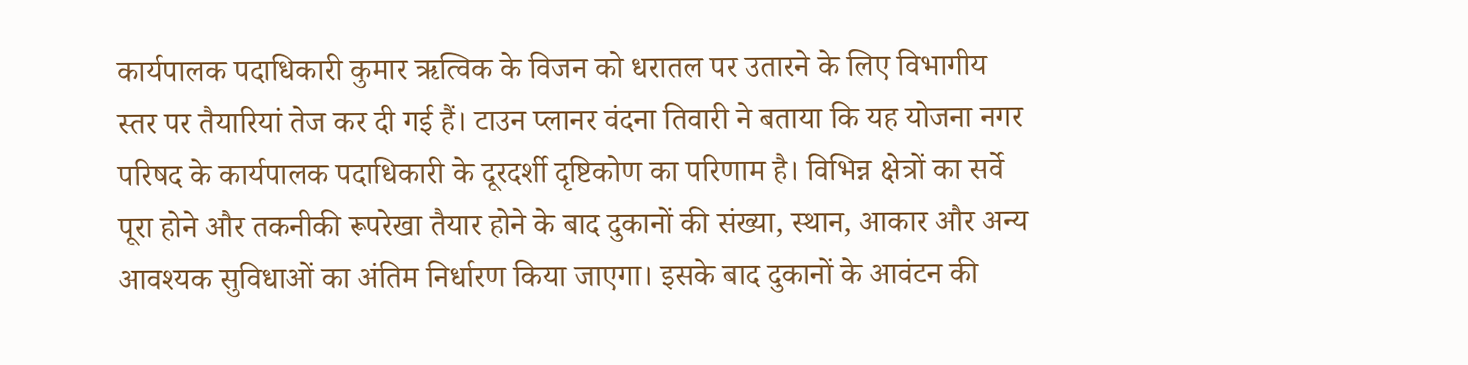कार्यपालक पदाधिकारी कुमार ऋत्विक के विजन को धरातल पर उतारने के लिए विभागीय स्तर पर तैयारियां तेज कर दी गई हैं। टाउन प्लानर वंदना तिवारी ने बताया कि यह योजना नगर परिषद के कार्यपालक पदाधिकारी के दूरदर्शी दृष्टिकोण का परिणाम है। विभिन्न क्षेत्रों का सर्वे पूरा होने और तकनीकी रूपरेखा तैयार होने के बाद दुकानों की संख्या, स्थान, आकार और अन्य आवश्यक सुविधाओं का अंतिम निर्धारण किया जाएगा। इसके बाद दुकानों के आवंटन की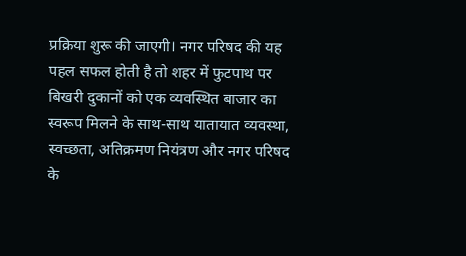प्रक्रिया शुरू की जाएगी। नगर परिषद की यह पहल सफल होती है तो शहर में फुटपाथ पर बिखरी दुकानों को एक व्यवस्थित बाजार का स्वरूप मिलने के साथ-साथ यातायात व्यवस्था, स्वच्छता, अतिक्रमण नियंत्रण और नगर परिषद के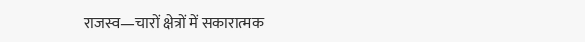राजस्व—चारों क्षेत्रों में सकारात्मक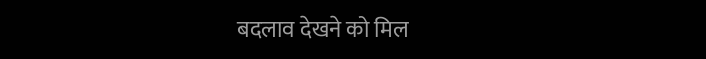बदलाव देखने को मिल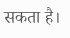सकता है।